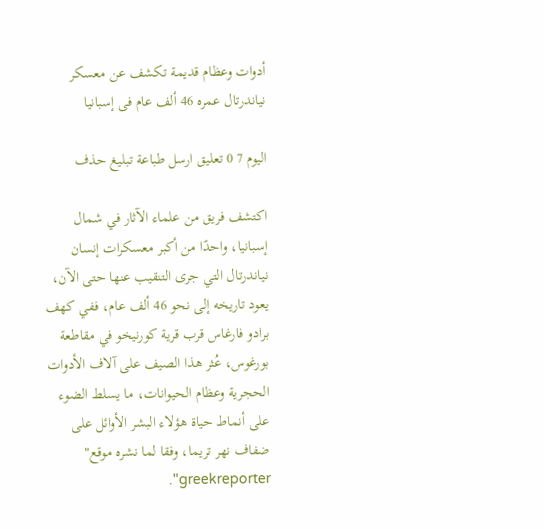أدوات وعظام قديمة تكشف عن معسكر نياندرتال عمره 46 ألف عام فى إسبانيا

اليوم 7 0 تعليق ارسل طباعة تبليغ حذف

اكتشف فريق من علماء الآثار في شمال إسبانيا، واحدًا من أكبر معسكرات إنسان نياندرتال التي جرى التنقيب عنها حتى الآن، يعود تاريخه إلى نحو 46 ألف عام، ففي كهف برادو فارغاس قرب قرية كورنيخو في مقاطعة بورغوس، عُثر هذا الصيف على آلاف الأدوات الحجرية وعظام الحيوانات، ما يسلط الضوء على أنماط حياة هؤلاء البشر الأوائل على ضفاف نهر تريما، وفقا لما نشره موقع" greekreporter".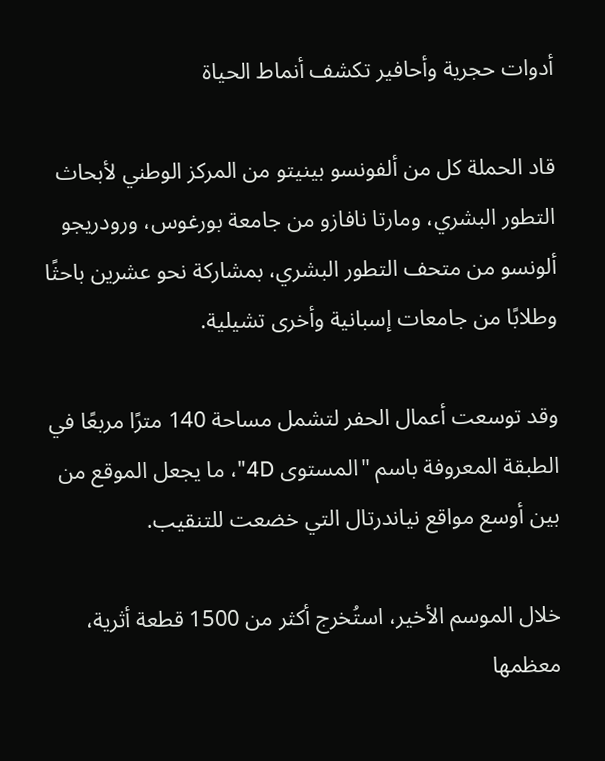أدوات حجرية وأحافير تكشف أنماط الحياة

قاد الحملة كل من ألفونسو بينيتو من المركز الوطني لأبحاث التطور البشري، ومارتا نافازو من جامعة بورغوس، ورودريجو ألونسو من متحف التطور البشري، بمشاركة نحو عشرين باحثًا وطلابًا من جامعات إسبانية وأخرى تشيلية.

وقد توسعت أعمال الحفر لتشمل مساحة 140 مترًا مربعًا في الطبقة المعروفة باسم "المستوى 4D"، ما يجعل الموقع من بين أوسع مواقع نياندرتال التي خضعت للتنقيب.

خلال الموسم الأخير، استُخرج أكثر من 1500 قطعة أثرية، معظمها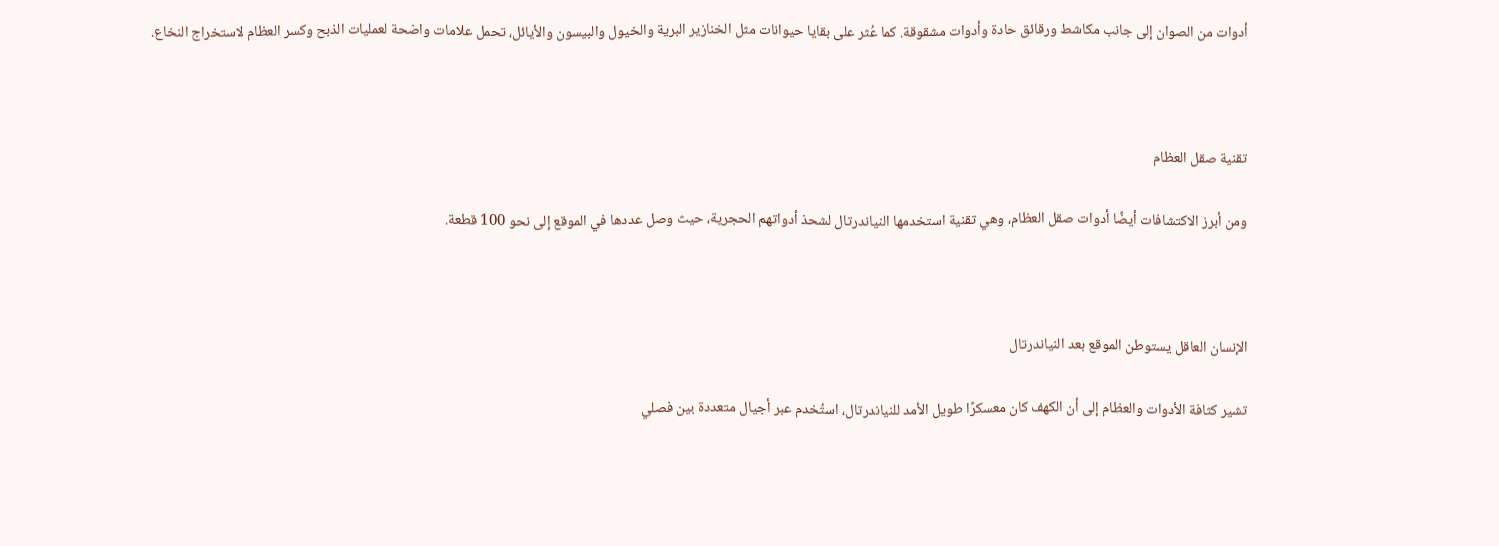أدوات من الصوان إلى جانب مكاشط ورقائق حادة وأدوات مشقوقة. كما عُثر على بقايا حيوانات مثل الخنازير البرية والخيول والبيسون والأيائل، تحمل علامات واضحة لعمليات الذبح وكسر العظام لاستخراج النخاع.



تقنية صقل العظام

ومن أبرز الاكتشافات أيضًا أدوات صقل العظام، وهي تقنية استخدمها النياندرتال لشحذ أدواتهم الحجرية، حيث وصل عددها في الموقع إلى نحو 100 قطعة.



الإنسان العاقل يستوطن الموقع بعد النياندرتال

تشير كثافة الأدوات والعظام إلى أن الكهف كان معسكرًا طويل الأمد للنياندرتال، استُخدم عبر أجيال متعددة بين فصلي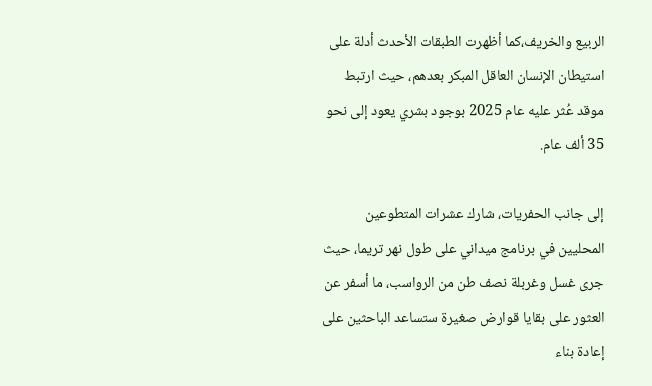الربيع والخريف،كما أظهرت الطبقات الأحدث أدلة على استيطان الإنسان العاقل المبكر بعدهم، حيث ارتبط موقد عُثر عليه عام 2025 بوجود بشري يعود إلى نحو 35 ألف عام.

إلى جانب الحفريات، شارك عشرات المتطوعين المحليين في برنامج ميداني على طول نهر تريما، حيث جرى غسل وغربلة نصف طن من الرواسب، ما أسفر عن العثور على بقايا قوارض صغيرة ستساعد الباحثين على إعادة بناء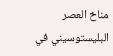مناخ العصر البليستوسيني في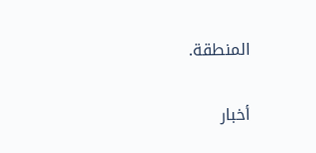المنطقة.

أخبار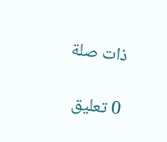ذات صلة

0 تعليق